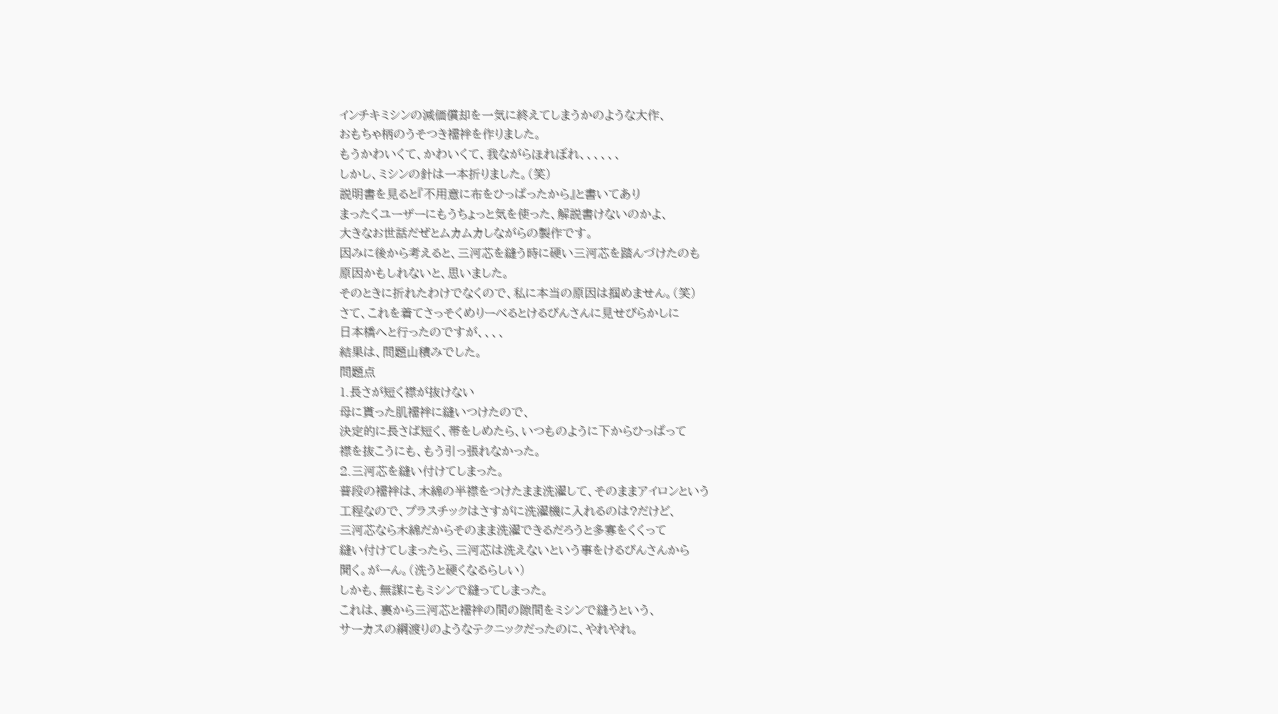インチキミシンの減価償却を一気に終えてしまうかのような大作、
おもちゃ柄のうそつき襦袢を作りました。
もうかわいくて、かわいくて、我ながらほれぼれ、、、、、、
しかし、ミシンの針は一本折りました。(笑)
説明書を見ると『不用意に布をひっぱったから』と書いてあり
まったくユーザーにもうちょっと気を使った、解説書けないのかよ、
大きなお世話だぜとムカムカしながらの製作です。
因みに後から考えると、三河芯を縫う時に硬い三河芯を踏んづけたのも
原因かもしれないと、思いました。
そのときに折れたわけでなくので、私に本当の原因は掴めません。(笑)
さて、これを着てさっそくめりーべるとけるびんさんに見せびらかしに
日本橋へと行ったのですが、、、、
結果は、問題山積みでした。
問題点
1.長さが短く襟が抜けない
母に貰った肌襦袢に縫いつけたので、
決定的に長さば短く、帯をしめたら、いつものように下からひっぱって
襟を抜こうにも、もう引っ張れなかった。
2.三河芯を縫い付けてしまった。
普段の襦袢は、木綿の半襟をつけたまま洗濯して、そのままアイロンという
工程なので、プラスチックはさすがに洗濯機に入れるのは?だけど、
三河芯なら木綿だからそのまま洗濯できるだろうと多寡をくくって
縫い付けてしまったら、三河芯は洗えないという事をけるびんさんから
聞く。がーん。(洗うと硬くなるらしい)
しかも、無謀にもミシンで縫ってしまった。
これは、裏から三河芯と襦袢の間の隙間をミシンで縫うという、
サーカスの綱渡りのようなテクニックだったのに、やれやれ。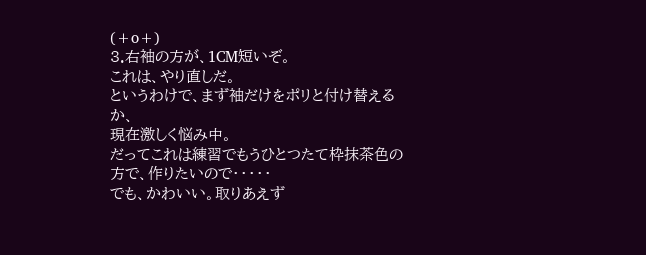(+o+)
3.右袖の方が、1CM短いぞ。
これは、やり直しだ。
というわけで、まず袖だけをポリと付け替えるか、
現在激しく悩み中。
だってこれは練習でもうひとつたて枠抹茶色の方で、作りたいので・・・・・
でも、かわいい。取りあえず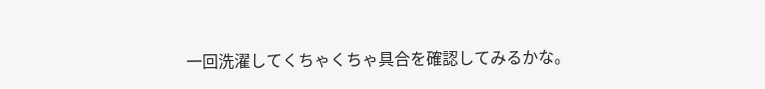一回洗濯してくちゃくちゃ具合を確認してみるかな。